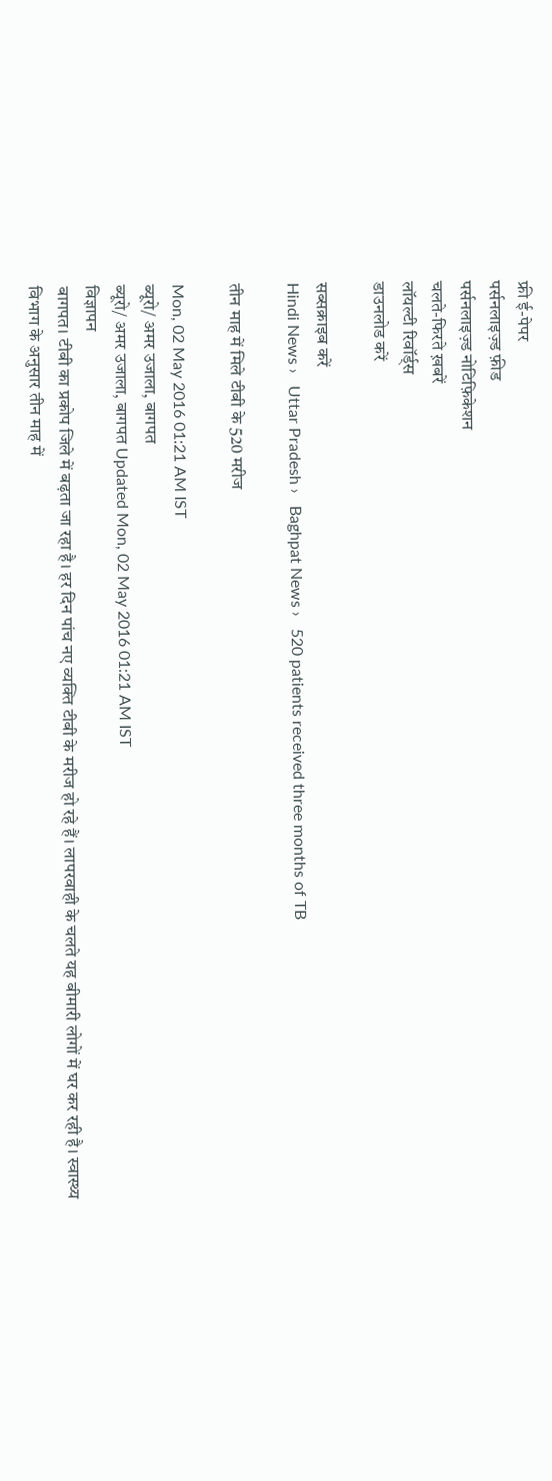फ्री ई-पेपर
पर्सनलाइज़्ड फ़ीड
पर्सनलाइज़्ड नोटिफ़िकेशन
चलते-फिरते ख़बरें
लॉयल्टी रिवॉर्ड्स
डाउनलोड करें

सब्सक्राइब करें
Hindi News ›   Uttar Pradesh ›   Baghpat News ›   520 patients received three months of TB

तीन माह में मिले टीबी के 520 मरीज

Mon, 02 May 2016 01:21 AM IST
ब्यूरो/ अमर उजाला, बागपत
ब्यूरो/ अमर उजाला, बागपत Updated Mon, 02 May 2016 01:21 AM IST
विज्ञापन
बागपत। टीबी का प्रकोप जिले में बढ़ता जा रहा है। हर दिन पांच नए व्यक्ति टीबी के मरीज हो रहे हैं। लापरवाही के चलते यह बीमारी लोगों में घर कर रही है। स्वास्थ्य विभाग के अनुसार तीन माह में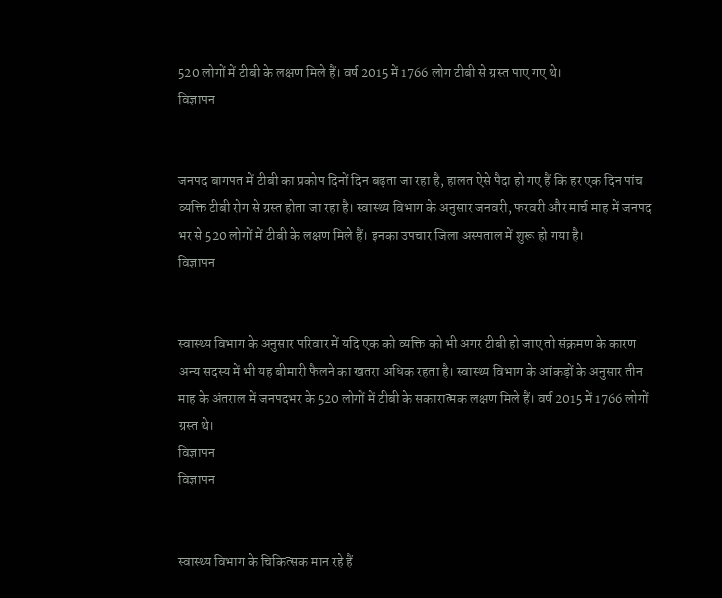520 लोगों में टीबी के लक्षण मिले हैं। वर्ष 2015 में 1766 लोग टीबी से ग्रस्त पाए गए थे।
विज्ञापन


जनपद बागपत में टीबी का प्रकोप दिनों दिन बढ़ता जा रहा है, हालत ऐसे पैदा हो गए हैं कि हर एक दिन पांच व्यक्ति टीबी रोग से ग्रस्त होता जा रहा है। स्वास्थ्य विभाग के अनुसार जनवरी, फरवरी और मार्च माह में जनपद भर से 520 लोगों में टीबी के लक्षण मिले हैं। इनका उपचार जिला अस्पताल में शुरू हो गया है।
विज्ञापन


स्वास्थ्य विभाग के अनुसार परिवार में यदि एक को व्यक्ति को भी अगर टीबी हो जाए तो संक्रमण के कारण अन्य सदस्य में भी यह बीमारी फैलने का खतरा अधिक रहता है। स्वास्थ्य विभाग के आंकड़ों के अनुसार तीन माह के अंतराल में जनपदभर के 520 लोगों में टीबी के सकारात्मक लक्षण मिले हैं। वर्ष 2015 में 1766 लोगों ग्रस्त थे।
विज्ञापन
विज्ञापन


स्वास्थ्य विभाग के चिकित्सक मान रहे हैं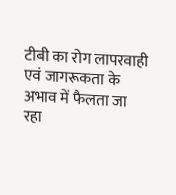टीबी का रोग लापरवाही एवं जागरूकता के अभाव में फैलता जा रहा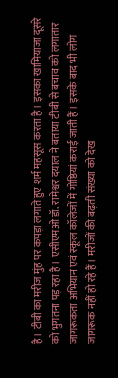है। टीबी का मरीज मुंह पर कपड़ा लगाते हुए शर्म महसूस करता है। इसका खामियाजा दूसरे को भुगतना पड़ रहा है। एसीएमओ डॉ. रामेश्वर दयाल ने बताया टीबी से बचाव को लगातार जागरूकता अभियान एवं स्कूल कॉलेजों में गोष्ठियां कराई जाती हैं। इसके बाद भी लोग जागरूक नहीं हो रहे हैं। मरीजों की बढ़ती संख्या को देख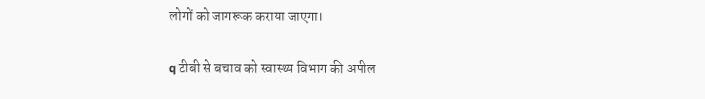लोगों को जागरूक कराया जाएगा।

q टीबी से बचाव को स्वास्थ्य विभाग की अपील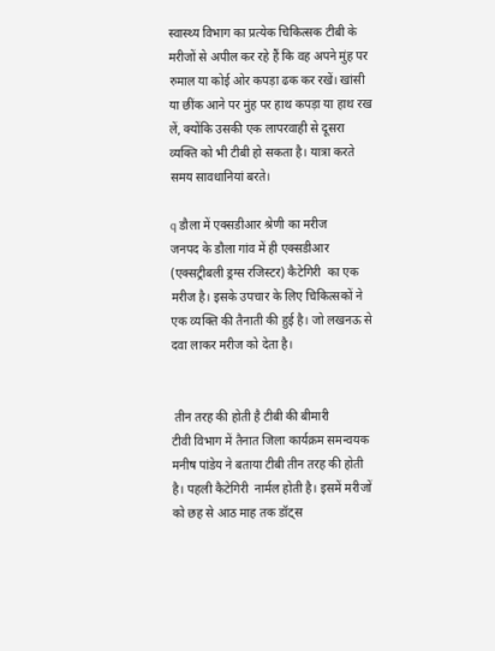स्वास्थ्य विभाग का प्रत्येक चिकित्सक टीबी के मरीजों से अपील कर रहे हैं कि वह अपने मुंह पर रुमाल या कोई ओर कपड़ा ढक कर रखें। खांसी या छींक आने पर मुंह पर हाथ कपड़ा या हाथ रख लें, क्योंकि उसकी एक लापरवाही से दूसरा व्यक्ति को भी टीबी हो सकता है। यात्रा करते समय सावधानियां बरते।

q डौला में एक्सडीआर श्रेणी का मरीज
जनपद के डौला गांव में ही एक्सडीआर (एक्सट्रीबली ड्रग्स रजिस्टर) कैटेगिरी  का एक मरीज है। इसके उपचार के लिए चिकित्सकों ने एक व्यक्ति की तैनाती की हुई है। जो लखनऊ से दवा लाकर मरीज को देता है।


 तीन तरह की होती है टीबी की बीमारी
टीवी विभाग में तैनात जिला कार्यक्रम समन्वयक मनीष पांडेय ने बताया टीबी तीन तरह की होती है। पहली कैटेगिरी  नार्मल होती है। इसमें मरीजों को छह से आठ माह तक डॉट्स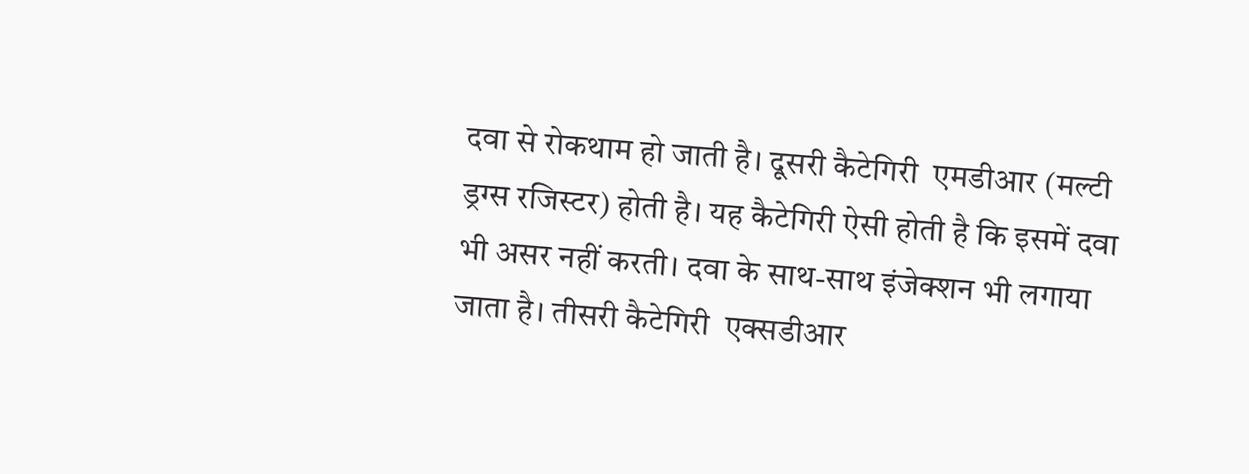दवा से रोकथाम हो जाती है। दूसरी कैटेगिरी  एमडीआर (मल्टी ड्रग्स रजिस्टर) होती है। यह कैटेगिरी ऐसी होती है कि इसमें दवा भी असर नहीं करती। दवा के साथ-साथ इंजेक्शन भी लगाया जाता है। तीसरी कैटेगिरी  एक्सडीआर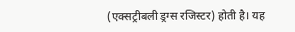(एक्सट्रीबली ड्रग्स रजिस्टर) होती है। यह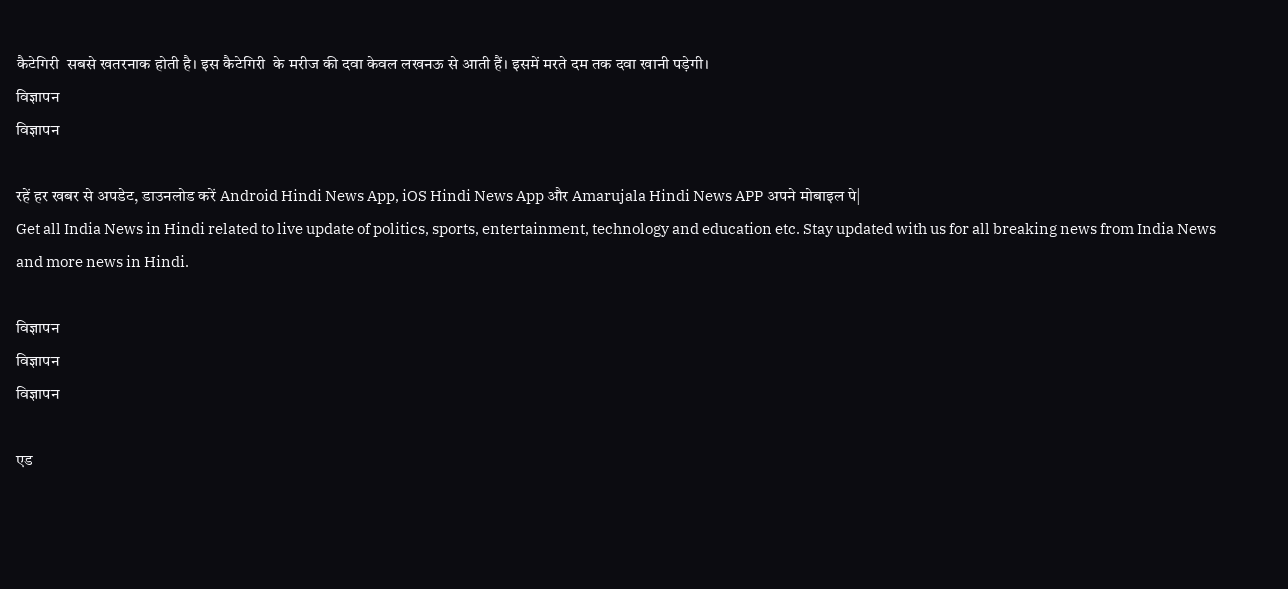कैटेगिरी  सबसे खतरनाक होती है। इस कैटेगिरी  के मरीज की दवा केवल लखनऊ से आती हैं। इसमें मरते दम तक दवा खानी पड़ेगी।
विज्ञापन
विज्ञापन

रहें हर खबर से अपडेट, डाउनलोड करें Android Hindi News App, iOS Hindi News App और Amarujala Hindi News APP अपने मोबाइल पे|
Get all India News in Hindi related to live update of politics, sports, entertainment, technology and education etc. Stay updated with us for all breaking news from India News and more news in Hindi.

विज्ञापन
विज्ञापन
विज्ञापन

एड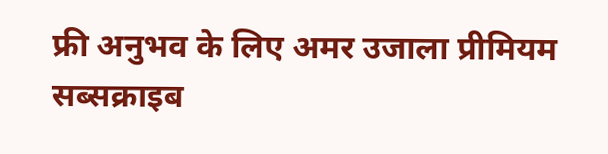फ्री अनुभव के लिए अमर उजाला प्रीमियम सब्सक्राइब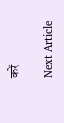करें

Next Article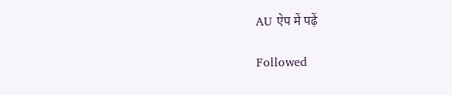AU ऐप में पढ़ें

Followed